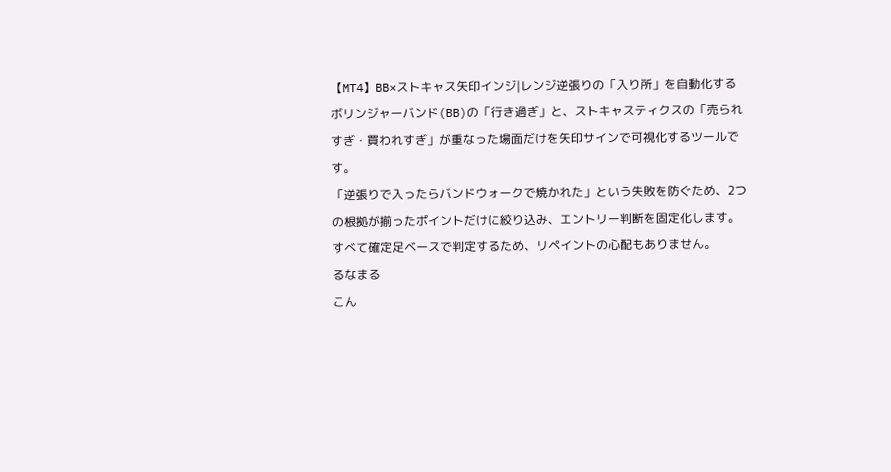【MT4】BB×ストキャス矢印インジ|レンジ逆張りの「入り所」を自動化する
ボリンジャーバンド(BB)の「行き過ぎ」と、ストキャスティクスの「売られすぎ・買われすぎ」が重なった場面だけを矢印サインで可視化するツールです。
「逆張りで入ったらバンドウォークで焼かれた」という失敗を防ぐため、2つの根拠が揃ったポイントだけに絞り込み、エントリー判断を固定化します。
すべて確定足ベースで判定するため、リペイントの心配もありません。
るなまる
こん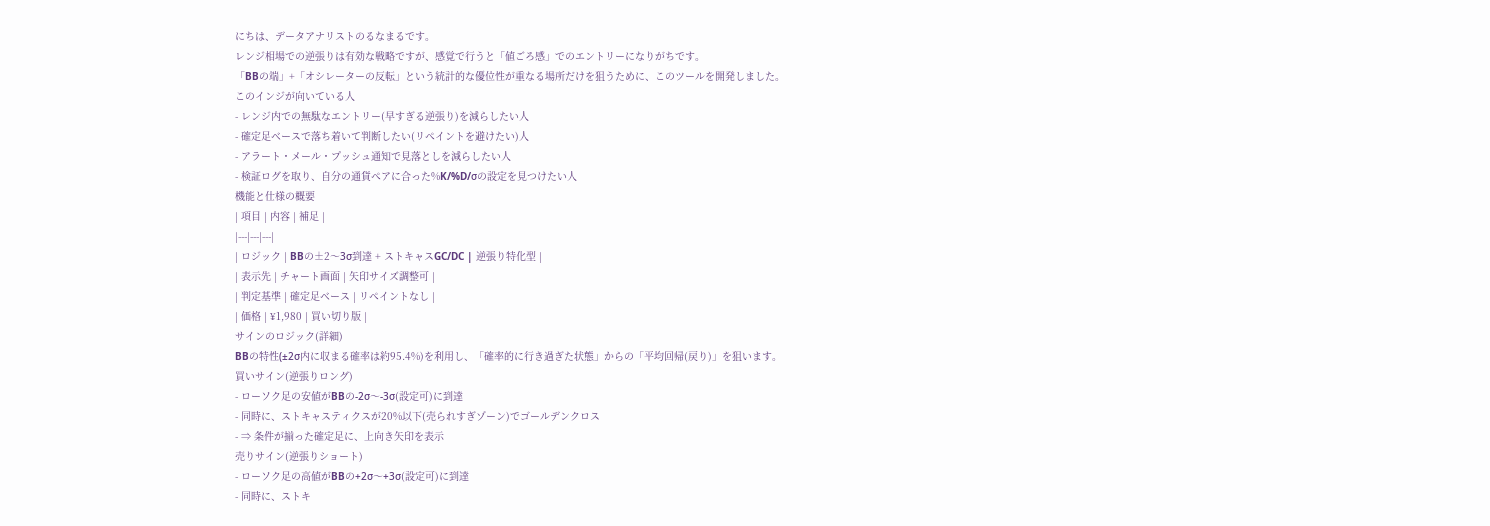にちは、データアナリストのるなまるです。
レンジ相場での逆張りは有効な戦略ですが、感覚で行うと「値ごろ感」でのエントリーになりがちです。
「BBの端」+「オシレーターの反転」という統計的な優位性が重なる場所だけを狙うために、このツールを開発しました。
このインジが向いている人
- レンジ内での無駄なエントリー(早すぎる逆張り)を減らしたい人
- 確定足ベースで落ち着いて判断したい(リペイントを避けたい)人
- アラート・メール・プッシュ通知で見落としを減らしたい人
- 検証ログを取り、自分の通貨ペアに合った%K/%D/σの設定を見つけたい人
機能と仕様の概要
| 項目 | 内容 | 補足 |
|---|---|---|
| ロジック | BBの±2〜3σ到達 + ストキャスGC/DC | 逆張り特化型 |
| 表示先 | チャート画面 | 矢印サイズ調整可 |
| 判定基準 | 確定足ベース | リペイントなし |
| 価格 | ¥1,980 | 買い切り版 |
サインのロジック(詳細)
BBの特性(±2σ内に収まる確率は約95.4%)を利用し、「確率的に行き過ぎた状態」からの「平均回帰(戻り)」を狙います。
買いサイン(逆張りロング)
- ローソク足の安値がBBの-2σ〜-3σ(設定可)に到達
- 同時に、ストキャスティクスが20%以下(売られすぎゾーン)でゴールデンクロス
- ⇒ 条件が揃った確定足に、上向き矢印を表示
売りサイン(逆張りショート)
- ローソク足の高値がBBの+2σ〜+3σ(設定可)に到達
- 同時に、ストキ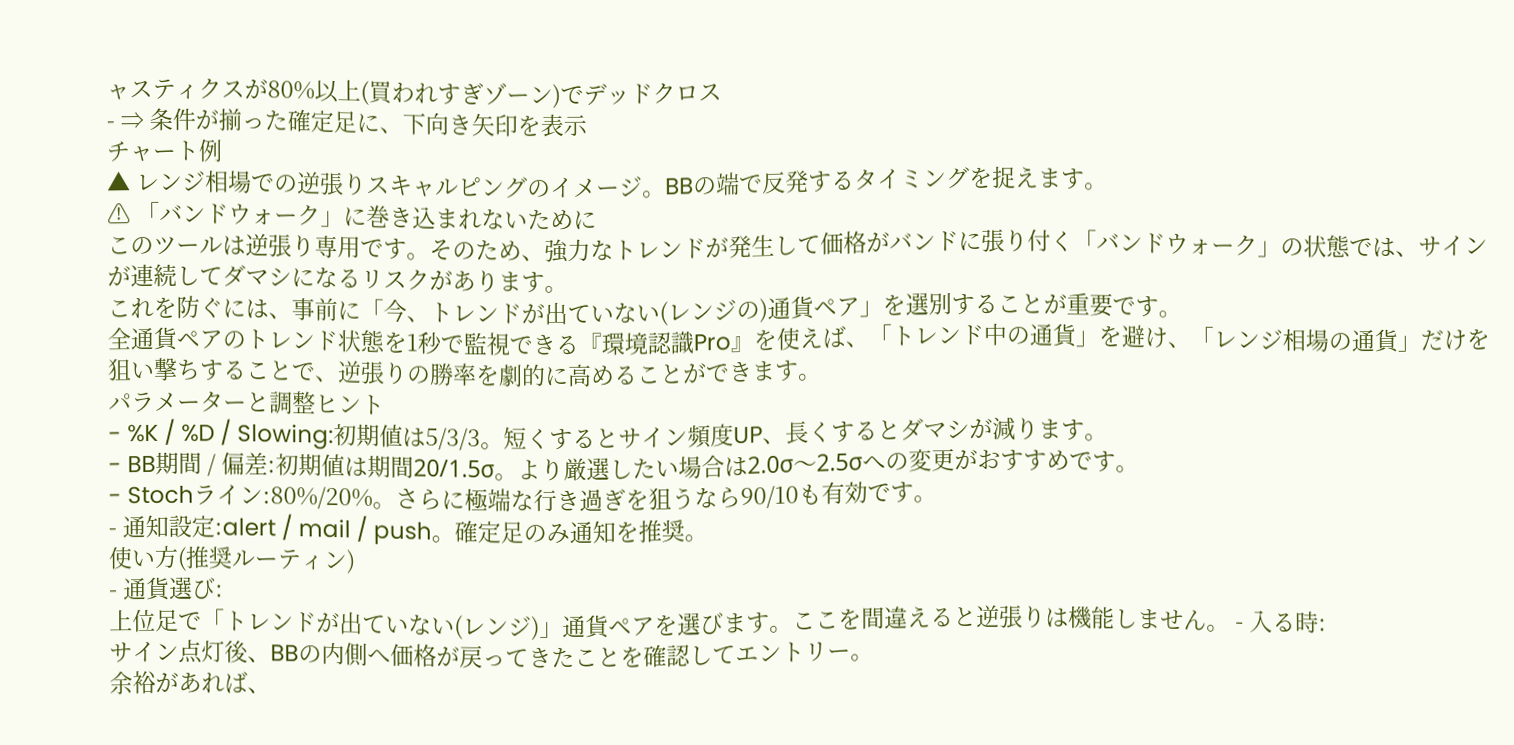ャスティクスが80%以上(買われすぎゾーン)でデッドクロス
- ⇒ 条件が揃った確定足に、下向き矢印を表示
チャート例
▲ レンジ相場での逆張りスキャルピングのイメージ。BBの端で反発するタイミングを捉えます。
⚠ 「バンドウォーク」に巻き込まれないために
このツールは逆張り専用です。そのため、強力なトレンドが発生して価格がバンドに張り付く「バンドウォーク」の状態では、サインが連続してダマシになるリスクがあります。
これを防ぐには、事前に「今、トレンドが出ていない(レンジの)通貨ペア」を選別することが重要です。
全通貨ペアのトレンド状態を1秒で監視できる『環境認識Pro』を使えば、「トレンド中の通貨」を避け、「レンジ相場の通貨」だけを狙い撃ちすることで、逆張りの勝率を劇的に高めることができます。
パラメーターと調整ヒント
- %K / %D / Slowing:初期値は5/3/3。短くするとサイン頻度UP、長くするとダマシが減ります。
- BB期間 / 偏差:初期値は期間20/1.5σ。より厳選したい場合は2.0σ〜2.5σへの変更がおすすめです。
- Stochライン:80%/20%。さらに極端な行き過ぎを狙うなら90/10も有効です。
- 通知設定:alert / mail / push。確定足のみ通知を推奨。
使い方(推奨ルーティン)
- 通貨選び:
上位足で「トレンドが出ていない(レンジ)」通貨ペアを選びます。ここを間違えると逆張りは機能しません。 - 入る時:
サイン点灯後、BBの内側へ価格が戻ってきたことを確認してエントリー。
余裕があれば、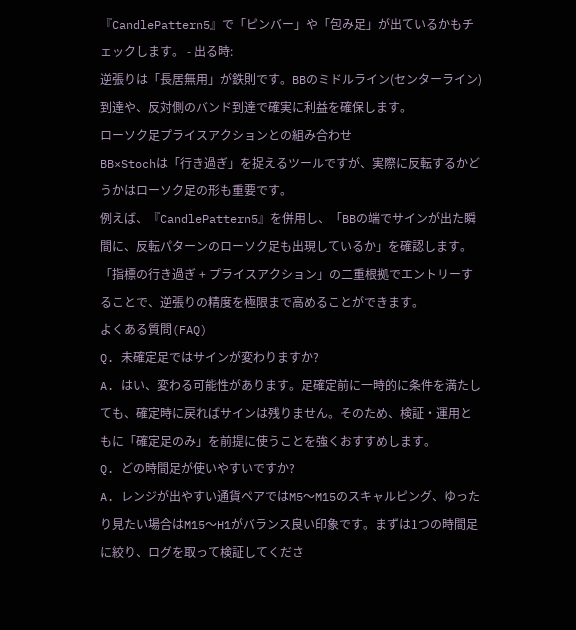『CandlePattern5』で「ピンバー」や「包み足」が出ているかもチェックします。 - 出る時:
逆張りは「長居無用」が鉄則です。BBのミドルライン(センターライン)到達や、反対側のバンド到達で確実に利益を確保します。
ローソク足プライスアクションとの組み合わせ
BB×Stochは「行き過ぎ」を捉えるツールですが、実際に反転するかどうかはローソク足の形も重要です。
例えば、『CandlePattern5』を併用し、「BBの端でサインが出た瞬間に、反転パターンのローソク足も出現しているか」を確認します。
「指標の行き過ぎ + プライスアクション」の二重根拠でエントリーすることで、逆張りの精度を極限まで高めることができます。
よくある質問(FAQ)
Q. 未確定足ではサインが変わりますか?
A. はい、変わる可能性があります。足確定前に一時的に条件を満たしても、確定時に戻ればサインは残りません。そのため、検証・運用ともに「確定足のみ」を前提に使うことを強くおすすめします。
Q. どの時間足が使いやすいですか?
A. レンジが出やすい通貨ペアではM5〜M15のスキャルピング、ゆったり見たい場合はM15〜H1がバランス良い印象です。まずは1つの時間足に絞り、ログを取って検証してくださ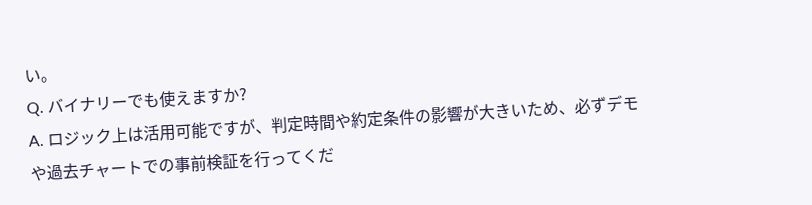い。
Q. バイナリーでも使えますか?
A. ロジック上は活用可能ですが、判定時間や約定条件の影響が大きいため、必ずデモや過去チャートでの事前検証を行ってくだ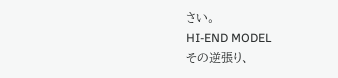さい。
HI-END MODEL
その逆張り、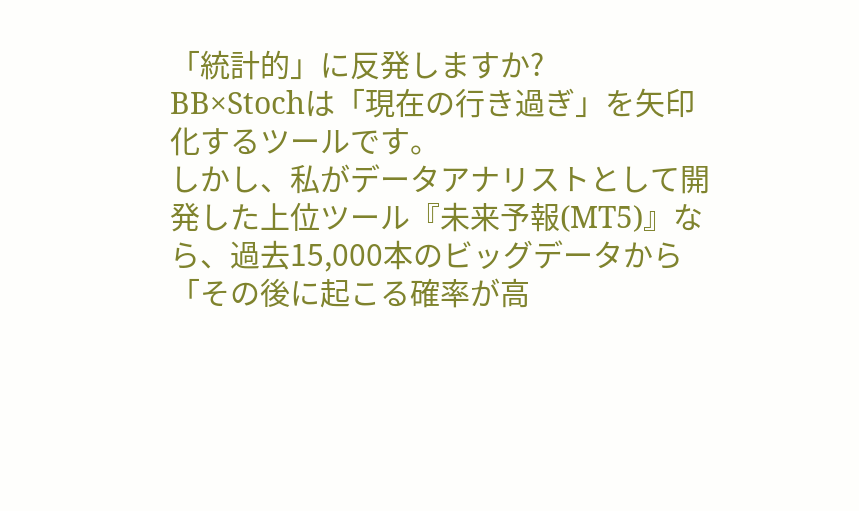「統計的」に反発しますか?
BB×Stochは「現在の行き過ぎ」を矢印化するツールです。
しかし、私がデータアナリストとして開発した上位ツール『未来予報(MT5)』なら、過去15,000本のビッグデータから「その後に起こる確率が高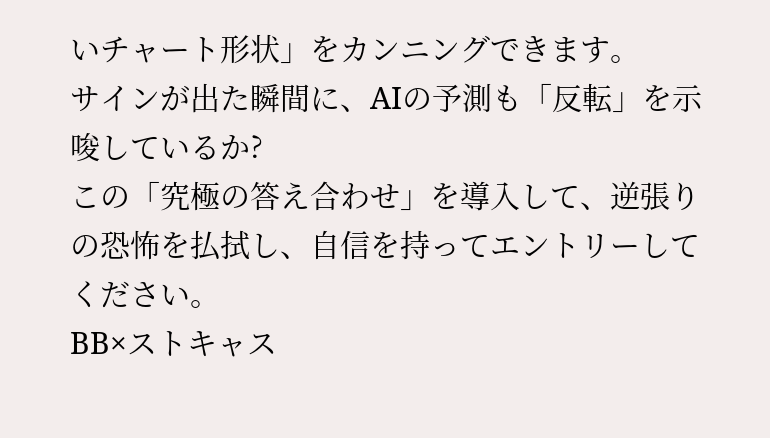いチャート形状」をカンニングできます。
サインが出た瞬間に、AIの予測も「反転」を示唆しているか?
この「究極の答え合わせ」を導入して、逆張りの恐怖を払拭し、自信を持ってエントリーしてください。
BB×ストキャス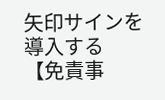矢印サインを導入する
【免責事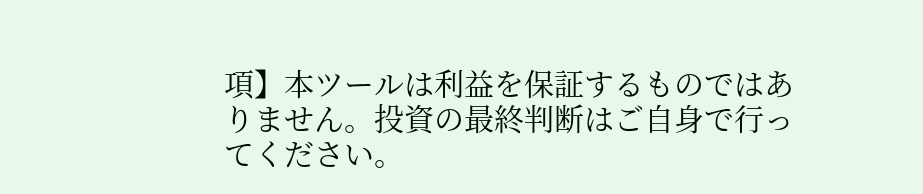項】本ツールは利益を保証するものではありません。投資の最終判断はご自身で行ってください。